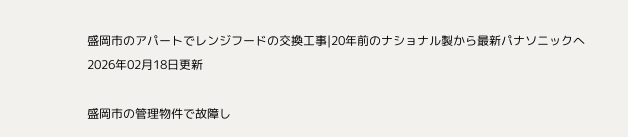盛岡市のアパートでレンジフードの交換工事|20年前のナショナル製から最新パナソニックへ
2026年02月18日更新

盛岡市の管理物件で故障し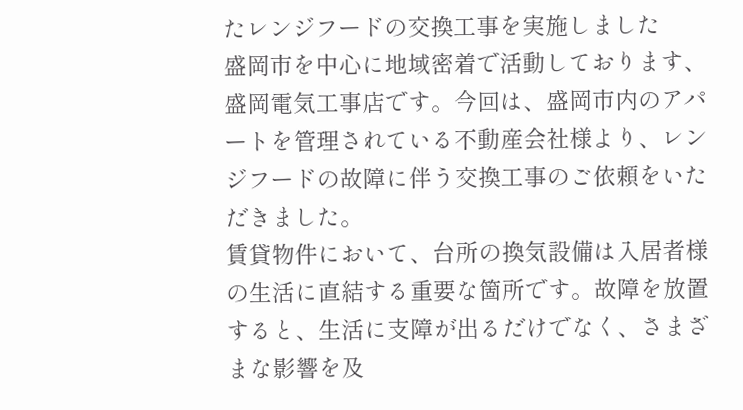たレンジフードの交換工事を実施しました
盛岡市を中心に地域密着で活動しております、盛岡電気工事店です。今回は、盛岡市内のアパートを管理されている不動産会社様より、レンジフードの故障に伴う交換工事のご依頼をいただきました。
賃貸物件において、台所の換気設備は入居者様の生活に直結する重要な箇所です。故障を放置すると、生活に支障が出るだけでなく、さまざまな影響を及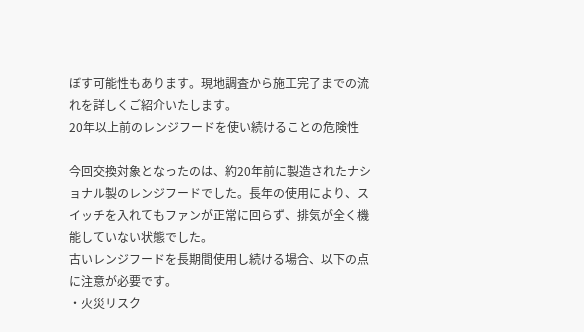ぼす可能性もあります。現地調査から施工完了までの流れを詳しくご紹介いたします。
20年以上前のレンジフードを使い続けることの危険性

今回交換対象となったのは、約20年前に製造されたナショナル製のレンジフードでした。長年の使用により、スイッチを入れてもファンが正常に回らず、排気が全く機能していない状態でした。
古いレンジフードを長期間使用し続ける場合、以下の点に注意が必要です。
・火災リスク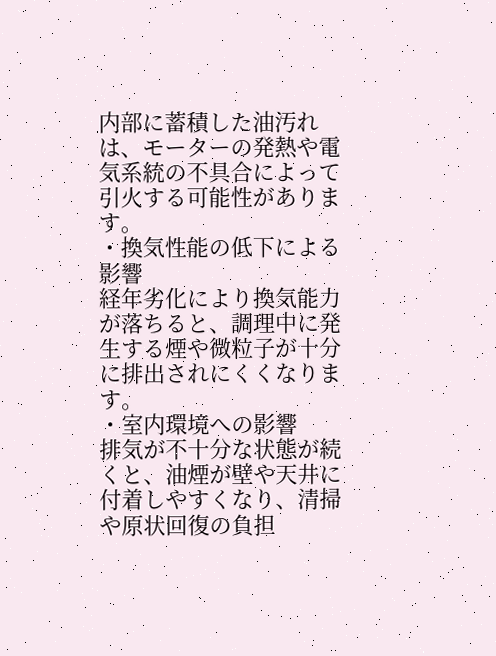内部に蓄積した油汚れは、モーターの発熱や電気系統の不具合によって引火する可能性があります。
・換気性能の低下による影響
経年劣化により換気能力が落ちると、調理中に発生する煙や微粒子が十分に排出されにくくなります。
・室内環境への影響
排気が不十分な状態が続くと、油煙が壁や天井に付着しやすくなり、清掃や原状回復の負担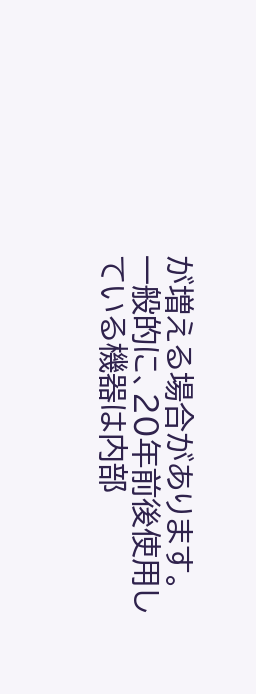が増える場合があります。
一般的に、20年前後使用している機器は内部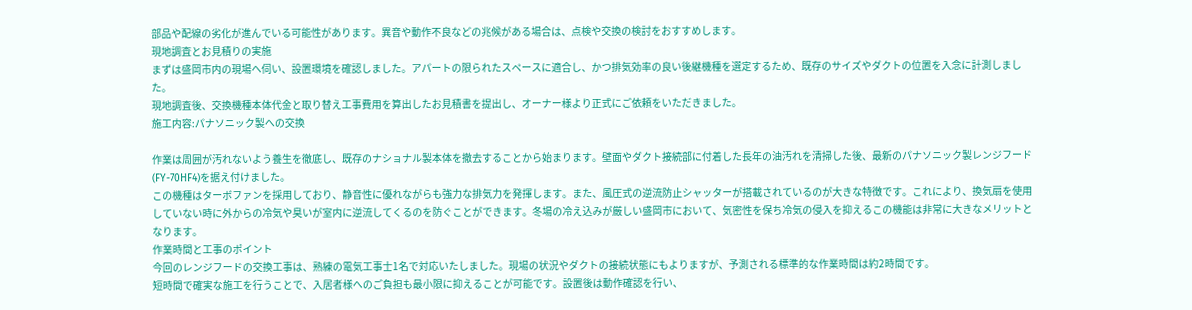部品や配線の劣化が進んでいる可能性があります。異音や動作不良などの兆候がある場合は、点検や交換の検討をおすすめします。
現地調査とお見積りの実施
まずは盛岡市内の現場へ伺い、設置環境を確認しました。アパートの限られたスペースに適合し、かつ排気効率の良い後継機種を選定するため、既存のサイズやダクトの位置を入念に計測しました。
現地調査後、交換機種本体代金と取り替え工事費用を算出したお見積書を提出し、オーナー様より正式にご依頼をいただきました。
施工内容:パナソニック製への交換

作業は周囲が汚れないよう養生を徹底し、既存のナショナル製本体を撤去することから始まります。壁面やダクト接続部に付着した長年の油汚れを清掃した後、最新のパナソニック製レンジフード(FY-70HF4)を据え付けました。
この機種はターボファンを採用しており、静音性に優れながらも強力な排気力を発揮します。また、風圧式の逆流防止シャッターが搭載されているのが大きな特徴です。これにより、換気扇を使用していない時に外からの冷気や臭いが室内に逆流してくるのを防ぐことができます。冬場の冷え込みが厳しい盛岡市において、気密性を保ち冷気の侵入を抑えるこの機能は非常に大きなメリットとなります。
作業時間と工事のポイント
今回のレンジフードの交換工事は、熟練の電気工事士1名で対応いたしました。現場の状況やダクトの接続状態にもよりますが、予測される標準的な作業時間は約2時間です。
短時間で確実な施工を行うことで、入居者様へのご負担も最小限に抑えることが可能です。設置後は動作確認を行い、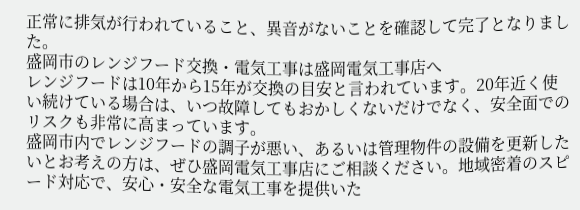正常に排気が行われていること、異音がないことを確認して完了となりました。
盛岡市のレンジフード交換・電気工事は盛岡電気工事店へ
レンジフードは10年から15年が交換の目安と言われています。20年近く使い続けている場合は、いつ故障してもおかしくないだけでなく、安全面でのリスクも非常に高まっています。
盛岡市内でレンジフードの調子が悪い、あるいは管理物件の設備を更新したいとお考えの方は、ぜひ盛岡電気工事店にご相談ください。地域密着のスピード対応で、安心・安全な電気工事を提供いた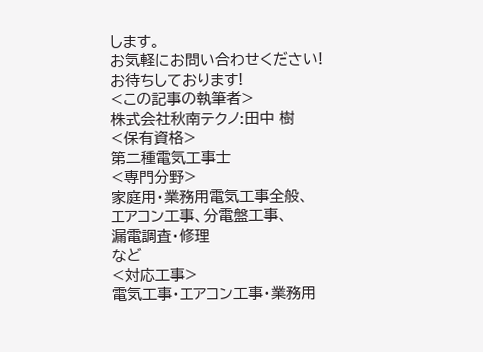します。
お気軽にお問い合わせください!
お待ちしております!
<この記事の執筆者>
株式会社秋南テクノ:田中 樹
<保有資格>
第二種電気工事士
<専門分野>
家庭用・業務用電気工事全般、
エアコン工事、分電盤工事、
漏電調査・修理
など
<対応工事>
電気工事・エアコン工事・業務用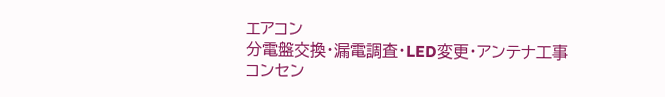エアコン
分電盤交換・漏電調査・LED変更・アンテナ工事
コンセン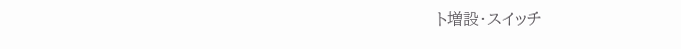ト増設・スイッチ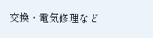交換・電気修理など